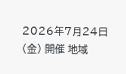2026年7月24日(金) 開催 地域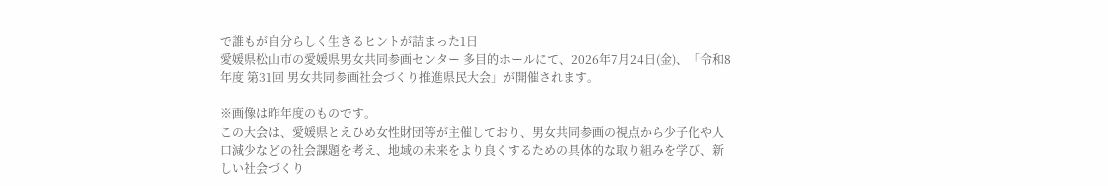で誰もが自分らしく生きるヒントが詰まった1日
愛媛県松山市の愛媛県男女共同参画センター 多目的ホールにて、2026年7月24日(金)、「令和8年度 第31回 男女共同参画社会づくり推進県民大会」が開催されます。

※画像は昨年度のものです。
この大会は、愛媛県とえひめ女性財団等が主催しており、男女共同参画の視点から少子化や人口減少などの社会課題を考え、地域の未来をより良くするための具体的な取り組みを学び、新しい社会づくり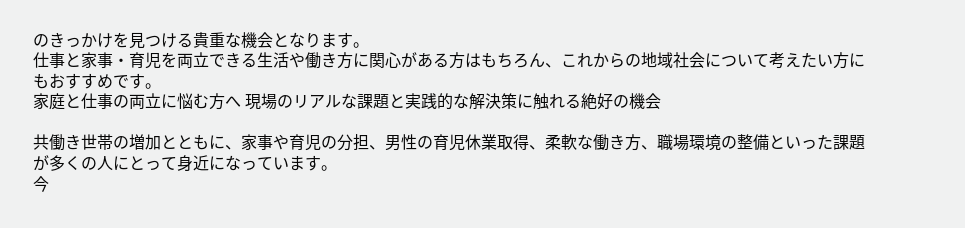のきっかけを見つける貴重な機会となります。
仕事と家事・育児を両立できる生活や働き方に関心がある方はもちろん、これからの地域社会について考えたい方にもおすすめです。
家庭と仕事の両立に悩む方へ 現場のリアルな課題と実践的な解決策に触れる絶好の機会

共働き世帯の増加とともに、家事や育児の分担、男性の育児休業取得、柔軟な働き方、職場環境の整備といった課題が多くの人にとって身近になっています。
今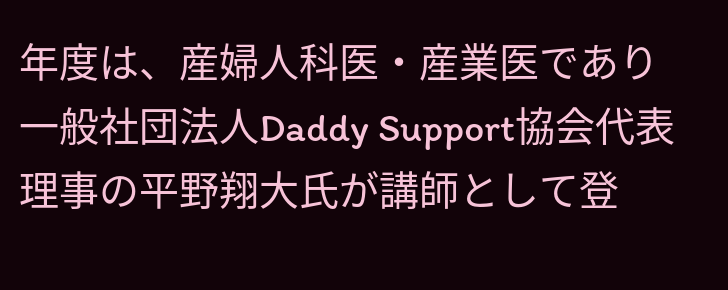年度は、産婦人科医・産業医であり一般社団法人Daddy Support協会代表理事の平野翔大氏が講師として登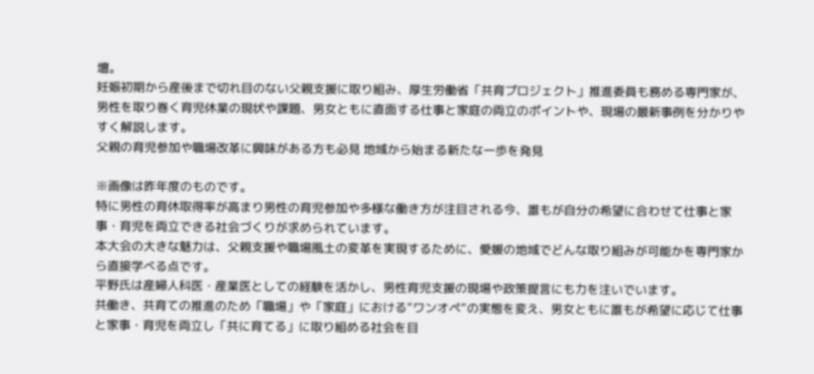壇。
妊娠初期から産後まで切れ目のない父親支援に取り組み、厚生労働省「共育プロジェクト」推進委員も務める専門家が、男性を取り巻く育児休業の現状や課題、男女ともに直面する仕事と家庭の両立のポイントや、現場の最新事例を分かりやすく解説します。
父親の育児参加や職場改革に興味がある方も必見 地域から始まる新たな一歩を発見

※画像は昨年度のものです。
特に男性の育休取得率が高まり男性の育児参加や多様な働き方が注目される今、誰もが自分の希望に合わせて仕事と家事・育児を両立できる社会づくりが求められています。
本大会の大きな魅力は、父親支援や職場風土の変革を実現するために、愛媛の地域でどんな取り組みが可能かを専門家から直接学べる点です。
平野氏は産婦人科医・産業医としての経験を活かし、男性育児支援の現場や政策提言にも力を注いでいます。
共働き、共育ての推進のため「職場」や「家庭」における”ワンオペ”の実態を変え、男女ともに誰もが希望に応じて仕事と家事・育児を両立し「共に育てる」に取り組める社会を目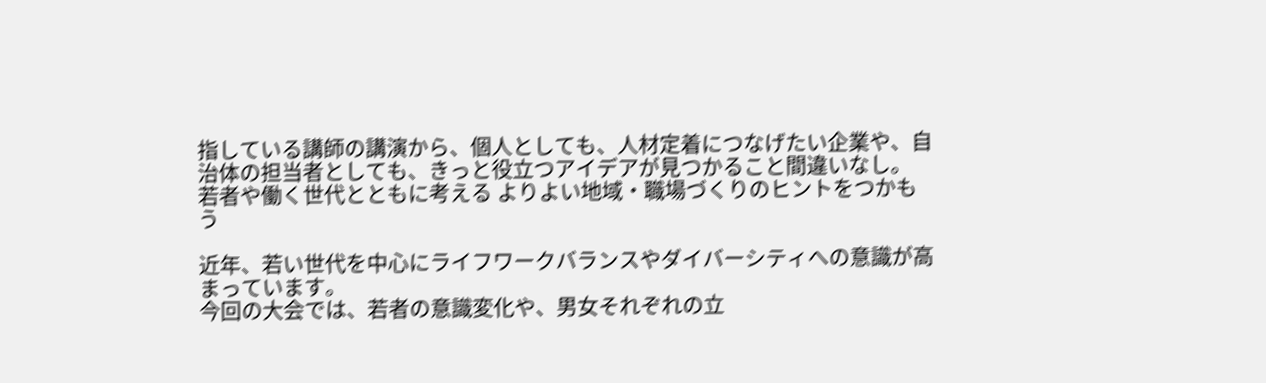指している講師の講演から、個人としても、人材定着につなげたい企業や、自治体の担当者としても、きっと役立つアイデアが見つかること間違いなし。
若者や働く世代とともに考える よりよい地域・職場づくりのヒントをつかもう

近年、若い世代を中心にライフワークバランスやダイバーシティへの意識が高まっています。
今回の大会では、若者の意識変化や、男女それぞれの立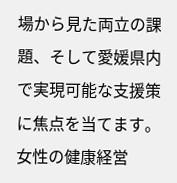場から見た両立の課題、そして愛媛県内で実現可能な支援策に焦点を当てます。
女性の健康経営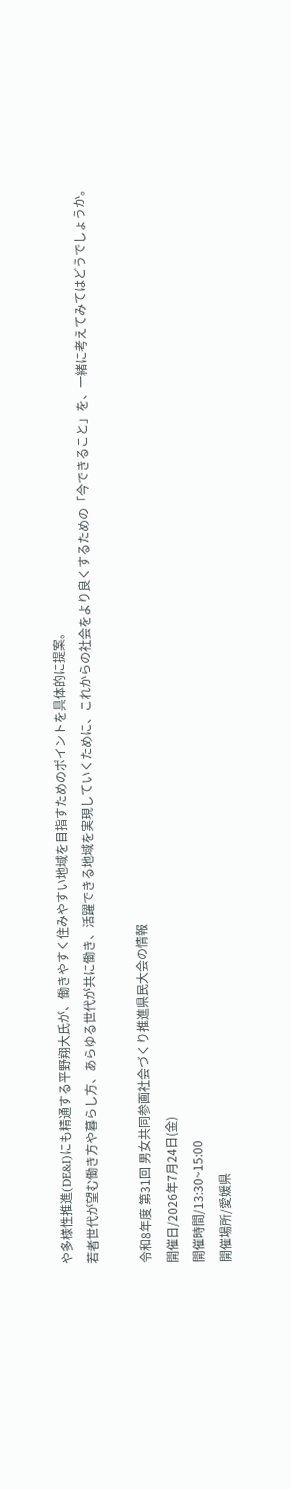や多様性推進(DE&I)にも精通する平野翔大氏が、働きやすく住みやすい地域を目指すためのポイントを具体的に提案。
若者世代が望む働き方や暮らし方、あらゆる世代が共に働き、活躍できる地域を実現していくために、これからの社会をより良くするための「今できること」を、一緒に考えてみてはどうでしょうか。

令和8年度 第31回 男女共同参画社会づくり推進県民大会の情報
開催日/2026年7月24日(金)
開催時間/13:30~15:00
開催場所/愛媛県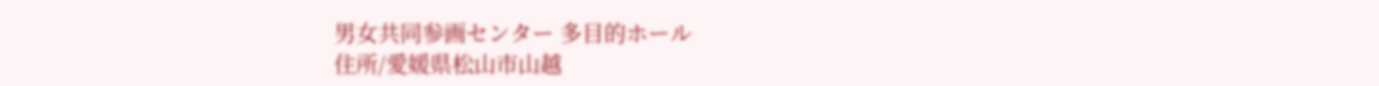男女共同参画センター 多目的ホール
住所/愛媛県松山市山越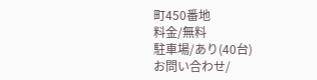町450番地
料金/無料
駐車場/あり(40台)
お問い合わせ/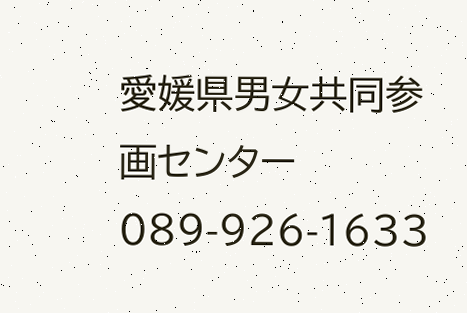愛媛県男女共同参画センター 089-926-1633